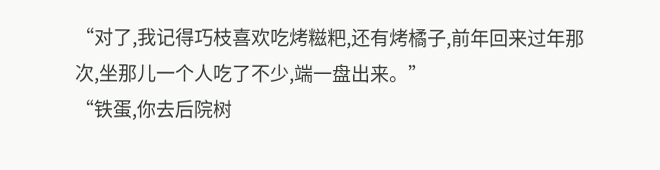“对了,我记得巧枝喜欢吃烤糍粑,还有烤橘子,前年回来过年那次,坐那儿一个人吃了不少,端一盘出来。”
“铁蛋,你去后院树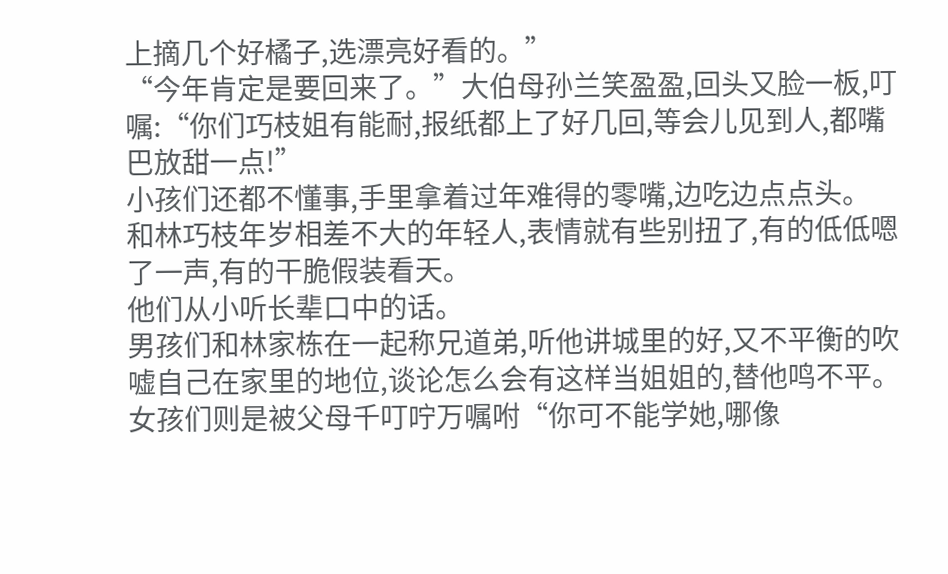上摘几个好橘子,选漂亮好看的。”
“今年肯定是要回来了。”大伯母孙兰笑盈盈,回头又脸一板,叮嘱:“你们巧枝姐有能耐,报纸都上了好几回,等会儿见到人,都嘴巴放甜一点!”
小孩们还都不懂事,手里拿着过年难得的零嘴,边吃边点点头。
和林巧枝年岁相差不大的年轻人,表情就有些别扭了,有的低低嗯了一声,有的干脆假装看天。
他们从小听长辈口中的话。
男孩们和林家栋在一起称兄道弟,听他讲城里的好,又不平衡的吹嘘自己在家里的地位,谈论怎么会有这样当姐姐的,替他鸣不平。
女孩们则是被父母千叮咛万嘱咐“你可不能学她,哪像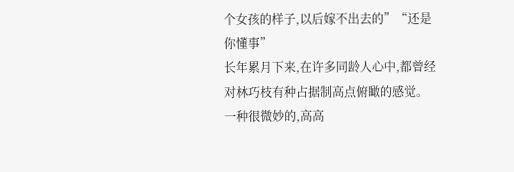个女孩的样子,以后嫁不出去的”“还是你懂事”
长年累月下来,在许多同龄人心中,都曾经对林巧枝有种占据制高点俯瞰的感觉。
一种很微妙的,高高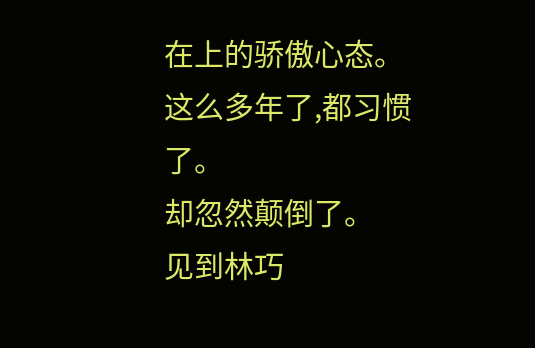在上的骄傲心态。
这么多年了,都习惯了。
却忽然颠倒了。
见到林巧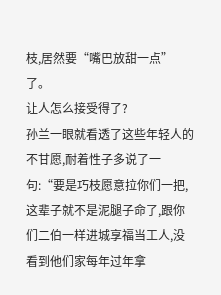枝,居然要“嘴巴放甜一点”了。
让人怎么接受得了?
孙兰一眼就看透了这些年轻人的不甘愿,耐着性子多说了一句:“要是巧枝愿意拉你们一把,这辈子就不是泥腿子命了,跟你们二伯一样进城享福当工人,没看到他们家每年过年拿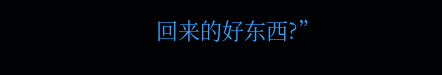回来的好东西?”